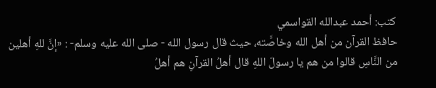كتب: أحمد عبدالله القواسمي
حافظ القرآن من أهل الله وخاصَّته، حيث قال رسول الله - صلى الله عليه وسلم- : «إنَّ للهِ أهلين من النَّاسِ قالوا من هم يا رسولَ اللهِ قال أهلُ القرآنِ هم أهلُ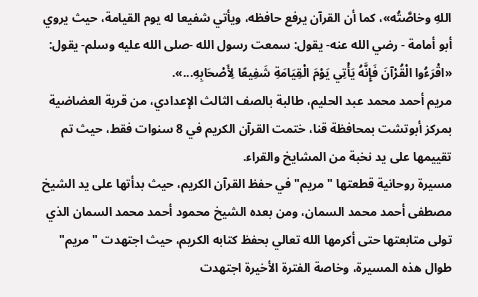اللهِ وخاصَّتُه»، كما أن القرآن يرفع حافظه، ويأتي شفيعا له يوم القيامة، حيث يروي أبو أمامة - رضي الله عنه- يقول: سمعت رسول الله -صلى الله عليه وسلم- يقول: «اقْرَءُوا الْقُرْآنَ فَإِنَّهُ يَأْتِي يَوْمَ الْقِيَامَةِ شَفِيعًا لِأَصْحَابِهِ...».
مريم أحمد محمد عبد الحليم، طالبة بالصف الثالث الإعدادي، من قرية العضاضية بمركز أبوتشت بمحافظة قنا، ختمت القرآن الكريم في 8 سنوات فقط، حيث تم تقييمها على يد نخبة من المشايخ والقراء.
مسيرة روحانية قطعتها "مريم" في حفظ القرآن الكريم، حيث بدأتها على يد الشيخ مصطفى أحمد محمد السمان، ومن بعده الشيخ محمود أحمد محمد السمان الذي تولى متابعتها حتى أكرمها الله تعالي بحفظ كتابه الكريم، حيث اجتهدت "مريم" طوال هذه المسيرة، وخاصة الفترة الأخيرة اجتهدت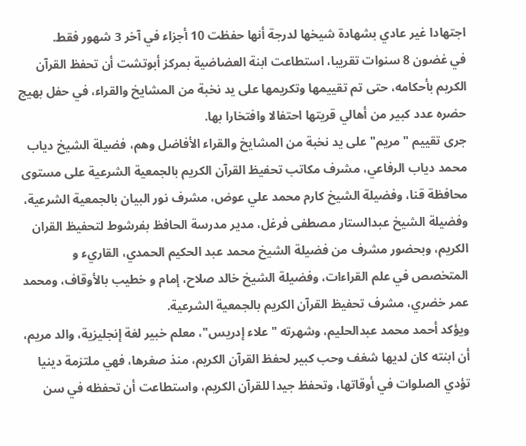اجتهادا غير عادي بشهادة شيخها لدرجة أنها حفظت 10 أجزاء في آخر 3 شهور فقط.
في غضون 8 سنوات تقريبا، استطاعت ابنة العضاضية بمركز أبوتشت أن تحفظ القرآن الكريم بأحكامه، حتى تم تقييمها وتكريمها على يد نخبة من المشايخ والقراء، في حفل بهيج حضره عدد كبير من أهالي قريتها احتفالا وافتخارا بها.
جرى تقييم "مريم" على يد نخبة من المشايخ والقراء الأفاضل وهم، فضيلة الشيخ دياب محمد دياب الرفاعي، مشرف مكاتب تحفيظ القرآن الكريم بالجمعية الشرعية على مستوى محافظة قنا، وفضيلة الشيخ كارم محمد علي عوض، مشرف نور البيان بالجمعية الشرعية، وفضيلة الشيخ عبدالستار مصطفى فرغل، مدير مدرسة الحافظ بفرشوط لتحفيظ القران الكريم، وبحضور مشرف من فضيلة الشيخ محمد عبد الحكيم الحمدي، القاريء و المتخصص في علم القراءات، وفضيلة الشيخ خالد صلاح، إمام و خطيب بالأوقاف، ومحمد عمر خضري، مشرف تحفيظ القرآن الكريم بالجمعية الشرعية.
ويؤكد أحمد محمد عبدالحليم، وشهرته "علاء إدريس"، معلم خبير لغة إنجليزية، والد مريم، أن ابنته كان لديها شغف وحب كبير لحفظ القرآن الكريم، منذ صغرها، فهي ملتزمة دينيا تؤدي الصلوات في أوقاتها، وتحفظ جيدا للقرآن الكريم، واستطاعت أن تحفظه في سن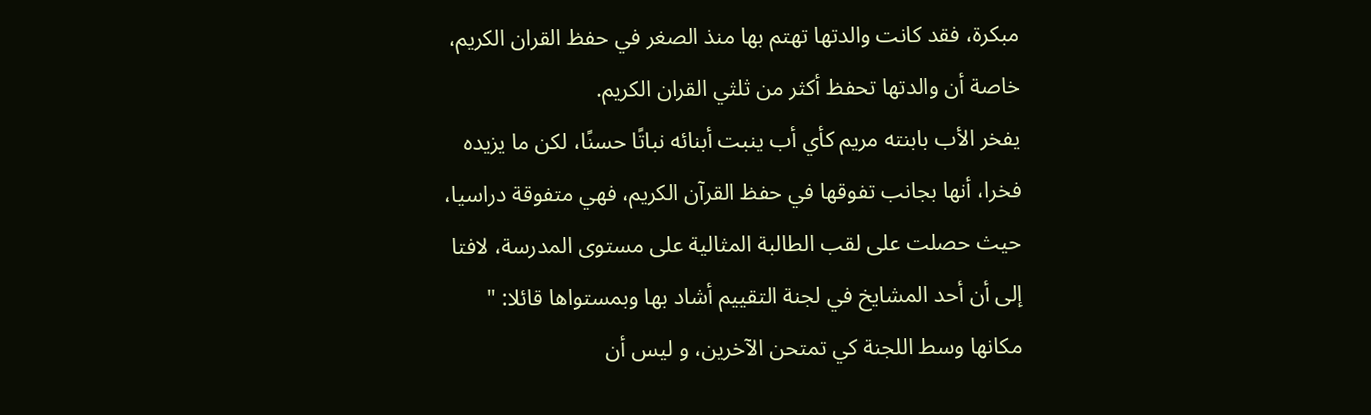مبكرة، فقد كانت والدتها تهتم بها منذ الصغر في حفظ القران الكريم، خاصة أن والدتها تحفظ أكثر من ثلثي القران الكريم.
يفخر الأب بابنته مريم كأي أب ينبت أبنائه نباتًا حسنًا، لكن ما يزيده فخرا، أنها بجانب تفوقها في حفظ القرآن الكريم، فهي متفوقة دراسيا، حيث حصلت على لقب الطالبة المثالية على مستوى المدرسة، لافتا إلى أن أحد المشايخ في لجنة التقييم أشاد بها وبمستواها قائلا: " مكانها وسط اللجنة كي تمتحن الآخرين، و ليس أن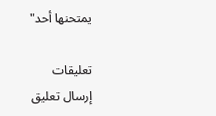يمتحنها أحد"

تعليقات
إرسال تعليق